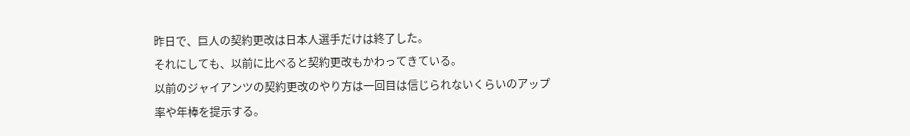昨日で、巨人の契約更改は日本人選手だけは終了した。
それにしても、以前に比べると契約更改もかわってきている。
以前のジャイアンツの契約更改のやり方は一回目は信じられないくらいのアップ率や年棒を提示する。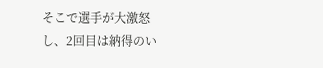そこで選手が大激怒し、2回目は納得のい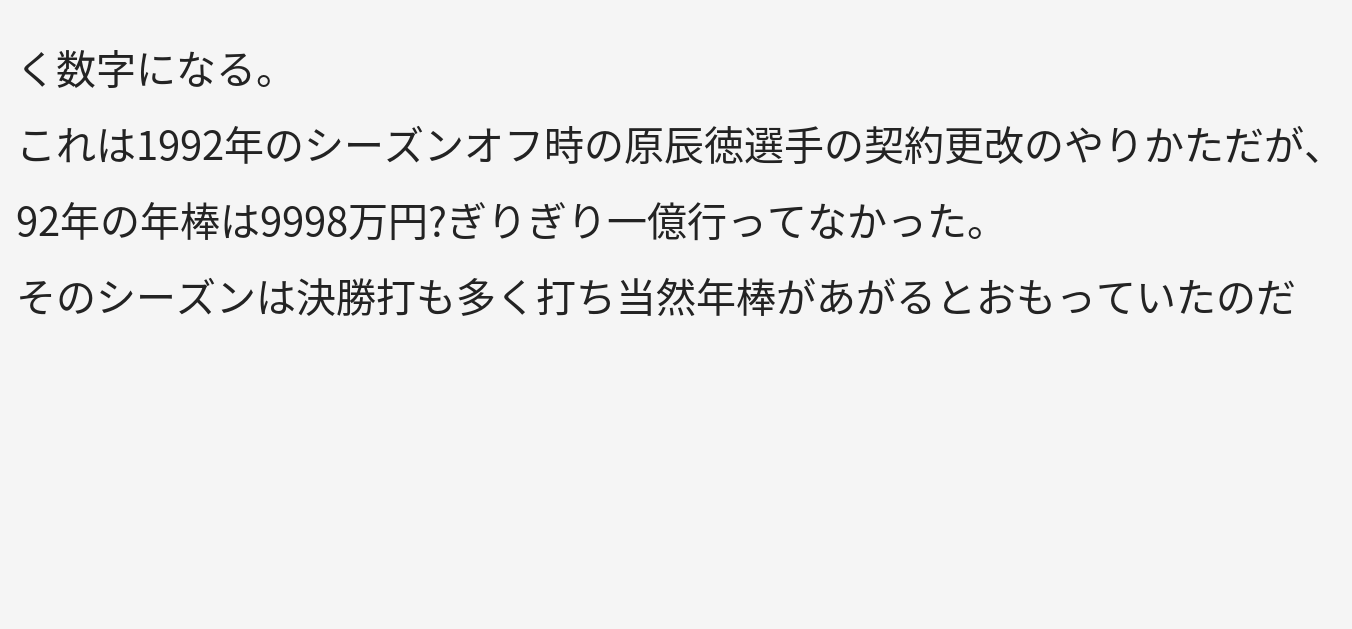く数字になる。
これは1992年のシーズンオフ時の原辰徳選手の契約更改のやりかただが、92年の年棒は9998万円?ぎりぎり一億行ってなかった。
そのシーズンは決勝打も多く打ち当然年棒があがるとおもっていたのだ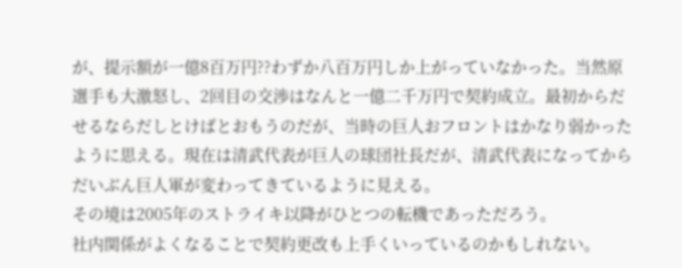が、提示額が一億8百万円??わずか八百万円しか上がっていなかった。当然原選手も大激怒し、2回目の交渉はなんと一億二千万円で契約成立。最初からだせるならだしとけばとおもうのだが、当時の巨人おフロントはかなり弱かったように思える。現在は清武代表が巨人の球団社長だが、清武代表になってからだいぶん巨人軍が変わってきているように見える。
その境は2005年のストライキ以降がひとつの転機であっただろう。
社内関係がよくなることで契約更改も上手くいっているのかもしれない。